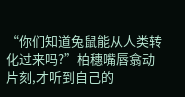“你们知道兔鼠能从人类转化过来吗?”柏穗嘴唇翕动片刻,才听到自己的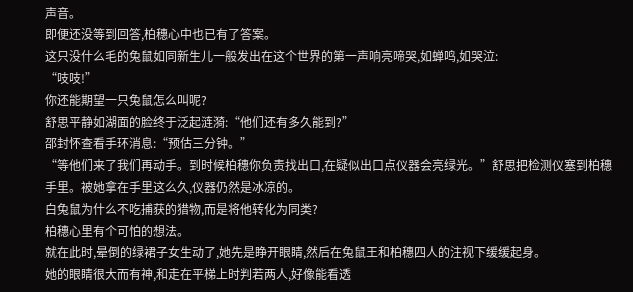声音。
即便还没等到回答,柏穗心中也已有了答案。
这只没什么毛的兔鼠如同新生儿一般发出在这个世界的第一声响亮啼哭,如蝉鸣,如哭泣:
“吱吱!”
你还能期望一只兔鼠怎么叫呢?
舒思平静如湖面的脸终于泛起涟漪:“他们还有多久能到?”
邵封怀查看手环消息:“预估三分钟。”
“等他们来了我们再动手。到时候柏穗你负责找出口,在疑似出口点仪器会亮绿光。”舒思把检测仪塞到柏穗手里。被她拿在手里这么久,仪器仍然是冰凉的。
白兔鼠为什么不吃捕获的猎物,而是将他转化为同类?
柏穗心里有个可怕的想法。
就在此时,晕倒的绿裙子女生动了,她先是睁开眼睛,然后在兔鼠王和柏穗四人的注视下缓缓起身。
她的眼睛很大而有神,和走在平梯上时判若两人,好像能看透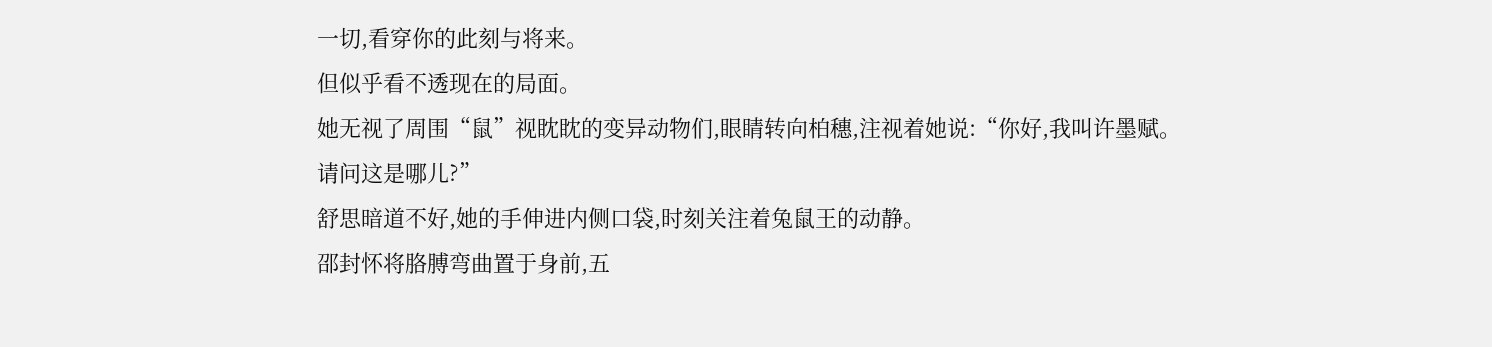一切,看穿你的此刻与将来。
但似乎看不透现在的局面。
她无视了周围“鼠”视眈眈的变异动物们,眼睛转向柏穗,注视着她说:“你好,我叫许墨赋。请问这是哪儿?”
舒思暗道不好,她的手伸进内侧口袋,时刻关注着兔鼠王的动静。
邵封怀将胳膊弯曲置于身前,五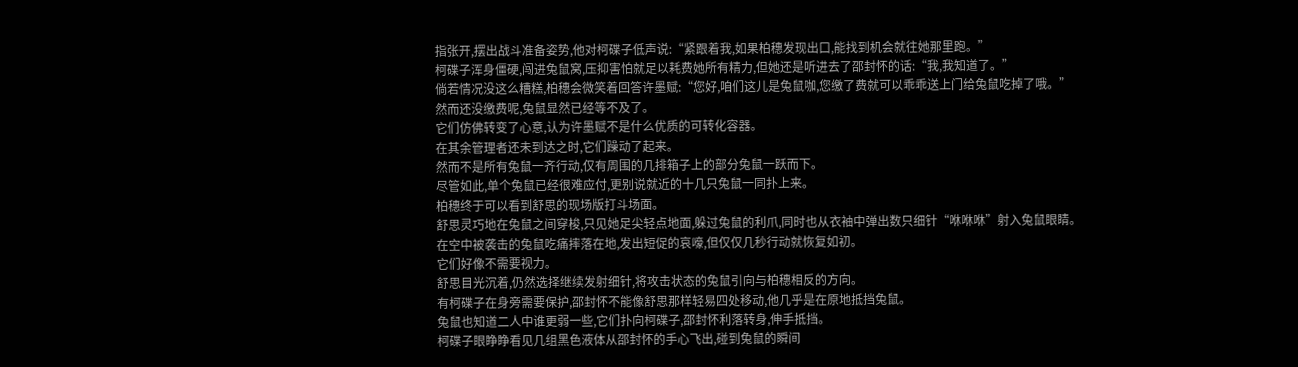指张开,摆出战斗准备姿势,他对柯碟子低声说:“紧跟着我,如果柏穗发现出口,能找到机会就往她那里跑。”
柯碟子浑身僵硬,闯进兔鼠窝,压抑害怕就足以耗费她所有精力,但她还是听进去了邵封怀的话:“我,我知道了。”
倘若情况没这么糟糕,柏穗会微笑着回答许墨赋:“您好,咱们这儿是兔鼠咖,您缴了费就可以乖乖送上门给兔鼠吃掉了哦。”
然而还没缴费呢,兔鼠显然已经等不及了。
它们仿佛转变了心意,认为许墨赋不是什么优质的可转化容器。
在其余管理者还未到达之时,它们躁动了起来。
然而不是所有兔鼠一齐行动,仅有周围的几排箱子上的部分兔鼠一跃而下。
尽管如此,单个兔鼠已经很难应付,更别说就近的十几只兔鼠一同扑上来。
柏穗终于可以看到舒思的现场版打斗场面。
舒思灵巧地在兔鼠之间穿梭,只见她足尖轻点地面,躲过兔鼠的利爪,同时也从衣袖中弹出数只细针“咻咻咻”射入兔鼠眼睛。
在空中被袭击的兔鼠吃痛摔落在地,发出短促的哀嚎,但仅仅几秒行动就恢复如初。
它们好像不需要视力。
舒思目光沉着,仍然选择继续发射细针,将攻击状态的兔鼠引向与柏穗相反的方向。
有柯碟子在身旁需要保护,邵封怀不能像舒思那样轻易四处移动,他几乎是在原地抵挡兔鼠。
兔鼠也知道二人中谁更弱一些,它们扑向柯碟子,邵封怀利落转身,伸手抵挡。
柯碟子眼睁睁看见几组黑色液体从邵封怀的手心飞出,碰到兔鼠的瞬间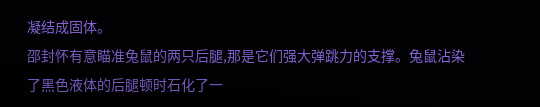凝结成固体。
邵封怀有意瞄准兔鼠的两只后腿,那是它们强大弹跳力的支撑。兔鼠沾染了黑色液体的后腿顿时石化了一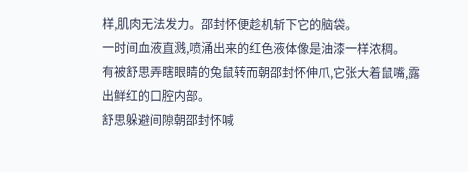样,肌肉无法发力。邵封怀便趁机斩下它的脑袋。
一时间血液直溅,喷涌出来的红色液体像是油漆一样浓稠。
有被舒思弄瞎眼睛的兔鼠转而朝邵封怀伸爪,它张大着鼠嘴,露出鲜红的口腔内部。
舒思躲避间隙朝邵封怀喊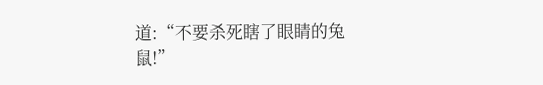道:“不要杀死瞎了眼睛的兔鼠!”